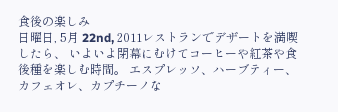食後の楽しみ
日曜日, 5月 22nd, 2011レストランでデザートを満喫したら、 いよいよ閉幕にむけてコーヒーや紅茶や食 後種を楽しむ時間。 エスプレッソ、ハーブティー、カフェオレ、カプチーノな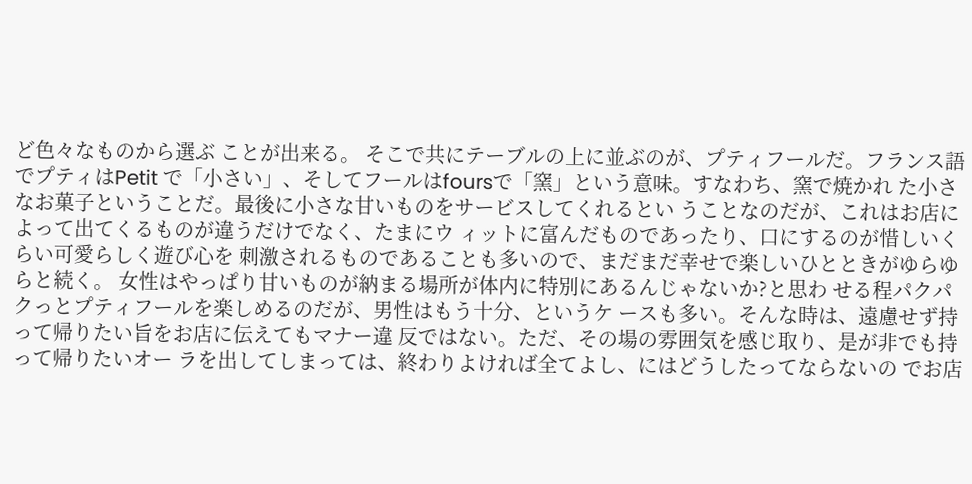ど色々なものから選ぶ ことが出来る。 そこで共にテーブルの上に並ぶのが、プティフールだ。フランス語でプティはPetit で「小さい」、そしてフールはfoursで「窯」という意味。すなわち、窯で焼かれ た小さなお菓子ということだ。最後に小さな甘いものをサービスしてくれるとい うことなのだが、これはお店によって出てくるものが違うだけでなく、たまにウ ィットに富んだものであったり、口にするのが惜しいくらい可愛らしく遊び心を 刺激されるものであることも多いので、まだまだ幸せで楽しいひとときがゆらゆ らと続く。 女性はやっぱり甘いものが納まる場所が体内に特別にあるんじゃないか?と思わ せる程パクパクっとプティフールを楽しめるのだが、男性はもう十分、というケ ースも多い。そんな時は、遠慮せず持って帰りたい旨をお店に伝えてもマナー違 反ではない。ただ、その場の雰囲気を感じ取り、是が非でも持って帰りたいオー ラを出してしまっては、終わりよければ全てよし、にはどうしたってならないの でお店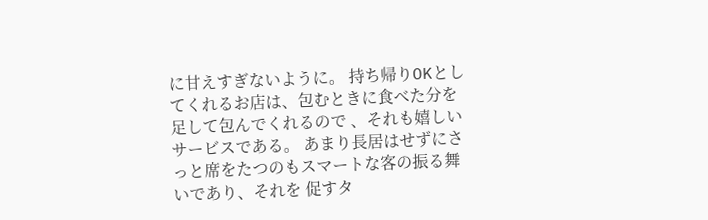に甘えすぎないように。 持ち帰りOKとしてくれるお店は、包むときに食べた分を足して包んでくれるので 、それも嬉しいサービスである。 あまり長居はせずにさっと席をたつのもスマートな客の振る舞いであり、それを 促すタ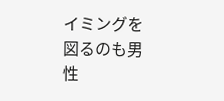イミングを図るのも男性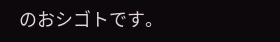のおシゴトです。